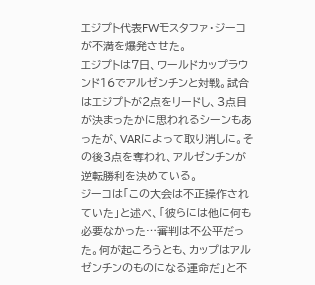エジプト代表FWモスタファ・ジーコが不満を爆発させた。
エジプトは7日、ワールドカップラウンド16でアルゼンチンと対戦。試合はエジプトが2点をリードし、3点目が決まったかに思われるシーンもあったが、VARによって取り消しに。その後3点を奪われ、アルゼンチンが逆転勝利を決めている。
ジーコは「この大会は不正操作されていた」と述べ、「彼らには他に何も必要なかった…審判は不公平だった。何が起ころうとも、カップはアルゼンチンのものになる運命だ」と不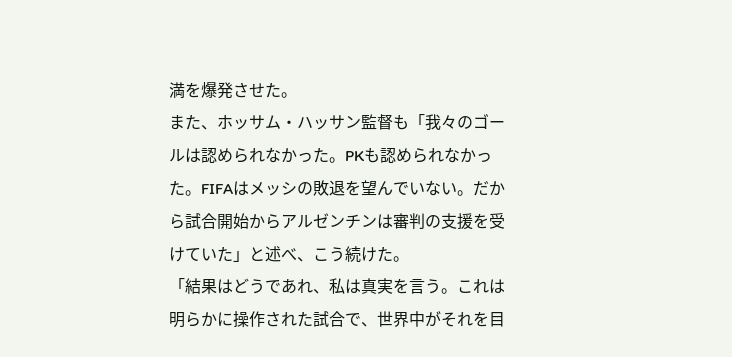満を爆発させた。
また、ホッサム・ハッサン監督も「我々のゴールは認められなかった。PKも認められなかった。FIFAはメッシの敗退を望んでいない。だから試合開始からアルゼンチンは審判の支援を受けていた」と述べ、こう続けた。
「結果はどうであれ、私は真実を言う。これは明らかに操作された試合で、世界中がそれを目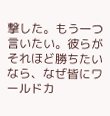撃した。もう一つ言いたい。彼らがそれほど勝ちたいなら、なぜ皆にワールドカ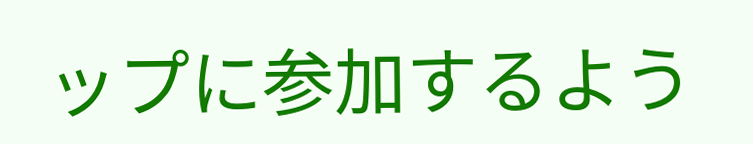ップに参加するよう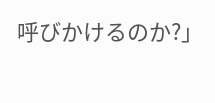呼びかけるのか?」